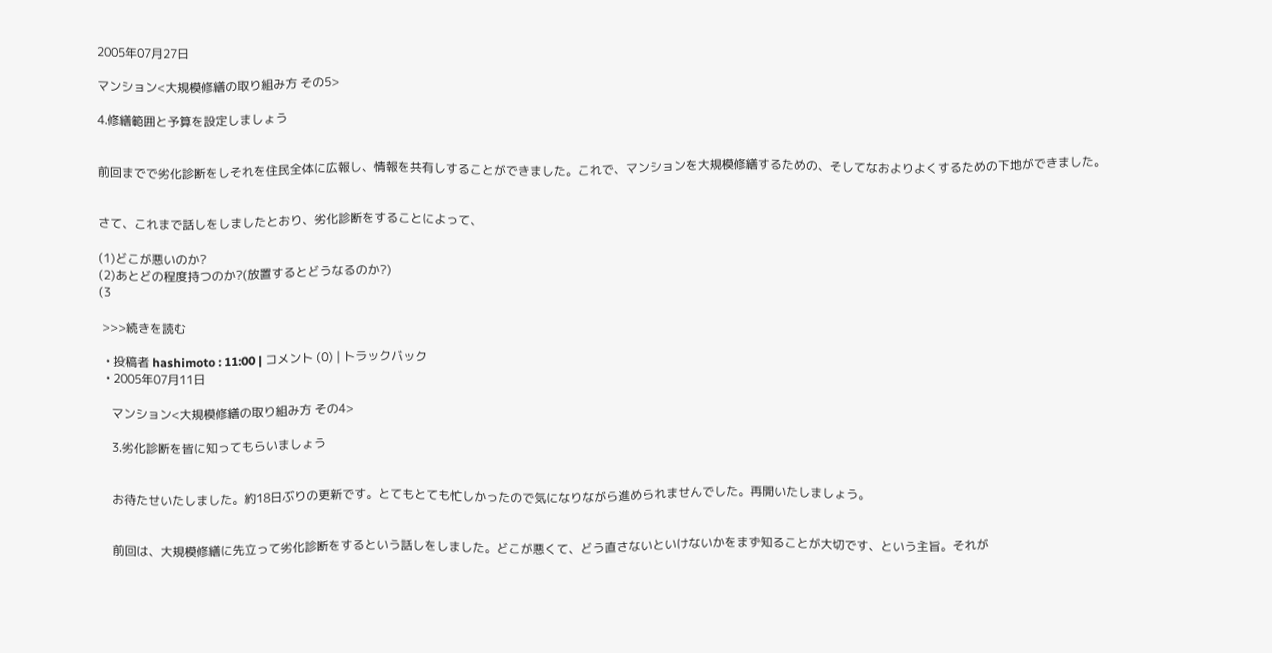2005年07月27日

マンション<大規模修繕の取り組み方 その5>

4.修繕範囲と予算を設定しましょう


前回までで劣化診断をしそれを住民全体に広報し、情報を共有しすることができました。これで、マンションを大規模修繕するための、そしてなおよりよくするための下地ができました。


さて、これまで話しをしましたとおり、劣化診断をすることによって、

(1)どこが悪いのか?
(2)あとどの程度持つのか?(放置するとどうなるのか?)
(3

 >>>続きを読む

  • 投稿者 hashimoto : 11:00 | コメント (0) | トラックバック
  • 2005年07月11日

    マンション<大規模修繕の取り組み方 その4>

    3.劣化診断を皆に知ってもらいましょう


    お待たせいたしました。約18日ぶりの更新です。とてもとても忙しかったので気になりながら進められませんでした。再開いたしましょう。


    前回は、大規模修繕に先立って劣化診断をするという話しをしました。どこが悪くて、どう直さないといけないかをまず知ることが大切です、という主旨。それが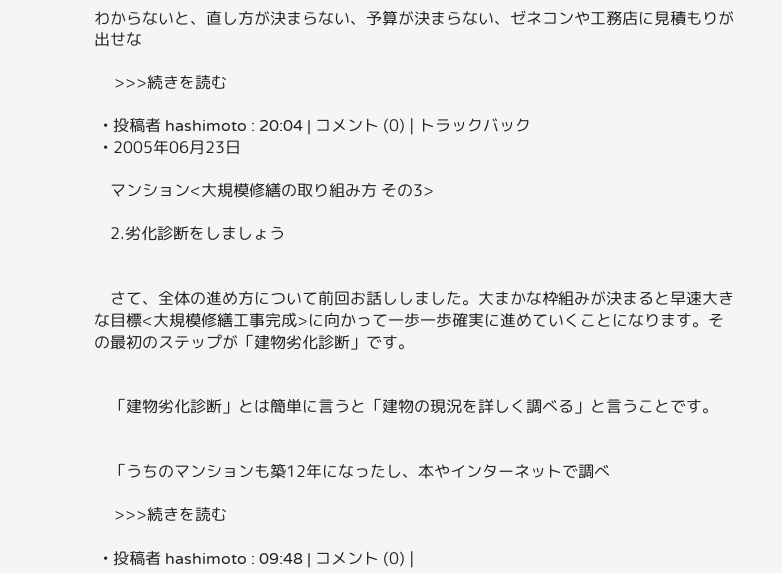わからないと、直し方が決まらない、予算が決まらない、ゼネコンや工務店に見積もりが出せな

     >>>続きを読む

  • 投稿者 hashimoto : 20:04 | コメント (0) | トラックバック
  • 2005年06月23日

    マンション<大規模修繕の取り組み方 その3>

    2.劣化診断をしましょう


    さて、全体の進め方について前回お話ししました。大まかな枠組みが決まると早速大きな目標<大規模修繕工事完成>に向かって一歩一歩確実に進めていくことになります。その最初のステップが「建物劣化診断」です。


    「建物劣化診断」とは簡単に言うと「建物の現況を詳しく調べる」と言うことです。


    「うちのマンションも築12年になったし、本やインターネットで調べ

     >>>続きを読む

  • 投稿者 hashimoto : 09:48 | コメント (0) |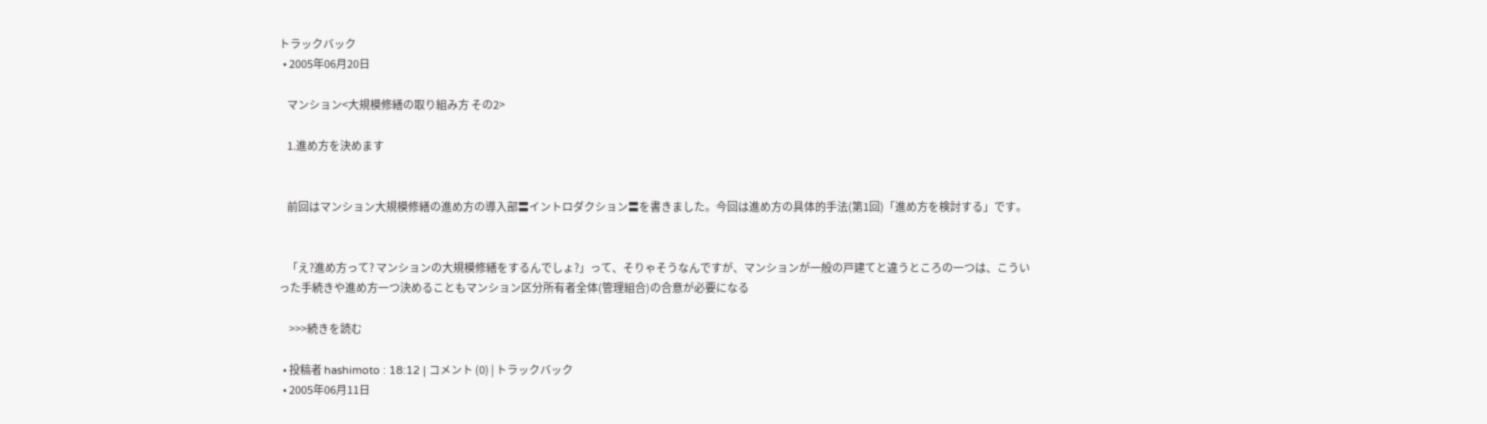トラックバック
  • 2005年06月20日

    マンション<大規模修繕の取り組み方 その2>

    1.進め方を決めます


    前回はマンション大規模修繕の進め方の導入部〓イントロダクション〓を書きました。今回は進め方の具体的手法(第1回)「進め方を検討する」です。


    「え?進め方って? マンションの大規模修繕をするんでしょ?」って、そりゃそうなんですが、マンションが一般の戸建てと違うところの一つは、こういった手続きや進め方一つ決めることもマンション区分所有者全体(管理組合)の合意が必要になる

     >>>続きを読む

  • 投稿者 hashimoto : 18:12 | コメント (0) | トラックバック
  • 2005年06月11日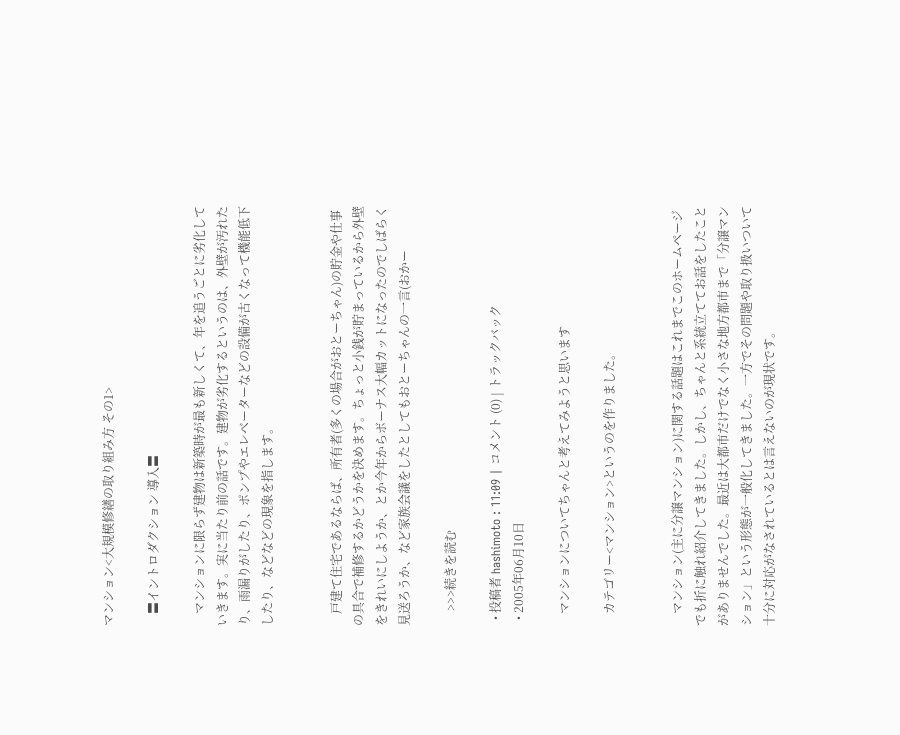マンション<大規模修繕の取り組み方 その1>

    〓イントロダクション 導入〓

    マンションに限らず建物は新築時が最も新しくて、年を追うごとに劣化していきます。実に当たり前の話です。建物が劣化するというのは、外壁が汚れたり、雨漏りがしたり、ポンプやエレベーターなどの設備が古くなって機能低下したり、などなどの現象を指します。


    戸建て住宅であるならば、所有者(多くの場合がおとーちゃん)の貯金や仕事の具合で補修するかどうかを決めます。ちょっと小銭が貯まっているから外壁をきれいにしようか、とか今年からボーナス大幅カットになったのでしばらく見送ろうか、など家族会議をしたとしてもおとーちゃんの一言(おかー

     >>>続きを読む

  • 投稿者 hashimoto : 11:09 | コメント (0) | トラックバック
  • 2005年06月10日

    マンションについてちゃんと考えてみようと思います

    カテゴリー<マンション>というのを作りました。


    マンション(主に分譲マンション)に関する話題はこれまでこのホームページでも折に触れ紹介してきました。しかし、ちゃんと系統立ててお話をしたことがありませんでした。最近は大都市だけでなく小さな地方都市まで「分譲マンション」という形態が一般化してきました。一方でその問題や取り扱いついて十分に対応がなされているとは言えないのが現状です。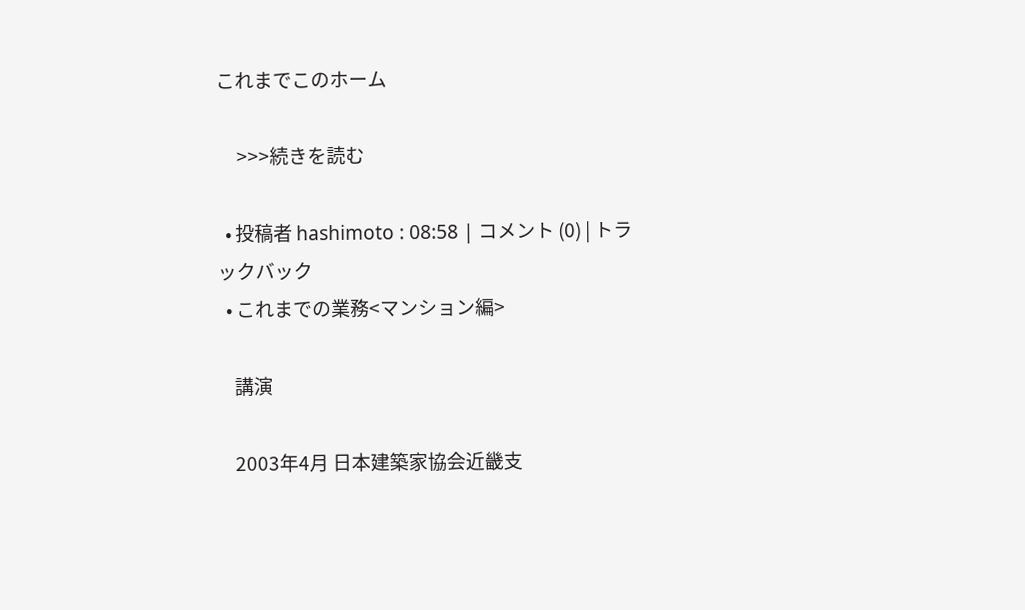これまでこのホーム

     >>>続きを読む

  • 投稿者 hashimoto : 08:58 | コメント (0) | トラックバック
  • これまでの業務<マンション編>

    講演

    2003年4月 日本建築家協会近畿支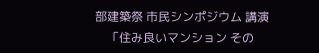部建築祭 市民シンポジウム 講演
    「住み良いマンション その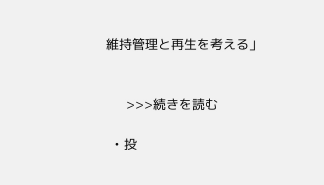維持管理と再生を考える」


     >>>続きを読む

  • 投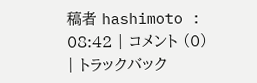稿者 hashimoto : 08:42 | コメント (0) | トラックバック